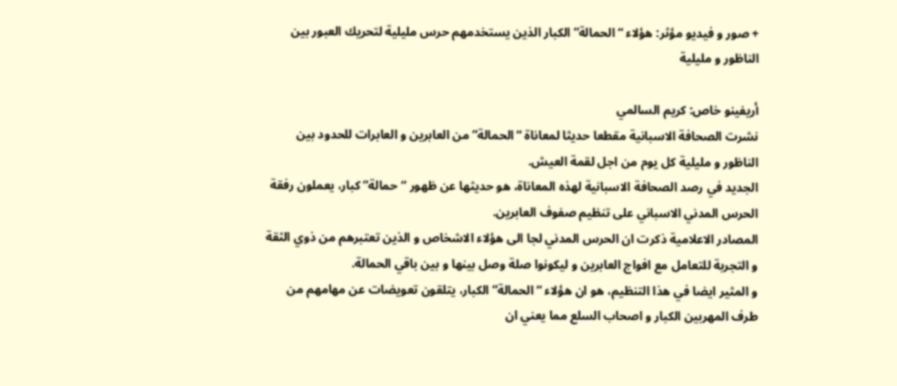+ صور و فيديو مؤثر: هؤلاء “الحمالة” الكبار الذين يستخدمهم حرس مليلية لتحريك العبور بين الناظور و مليلية

أريفينو خاص: كريم السالمي
نشرت الصحافة الاسبانية مقطعا حديثا لمعاناة “الحمالة” من العابرين و العابرات للحدود بين الناظور و مليلية كل يوم من اجل لقمة العيش.
الجديد في رصد الصحافة الاسبانية لهذه المعاناة، هو حديثها عن ظهور “حمالة” كبار، يعملون رفقة الحرس المدني الاسباني على تنظيم صفوف العابرين.
المصادر الاعلامية ذكرت ان الحرس المدني لجا الى هؤلاء الاشخاص و الذين تعتبرهم من ذوي الثقة و التجربة للتعامل مع افواج العابرين و ليكونوا صلة وصل بينها و بين باقي الحمالة.
و المثير ايضا في هذا التنظيم، هو ان هؤلاء “الحمالة” الكبار، يتلقون تعويضات عن مهامهم من طرف المهربين الكبار و اصحاب السلع مما يعني ان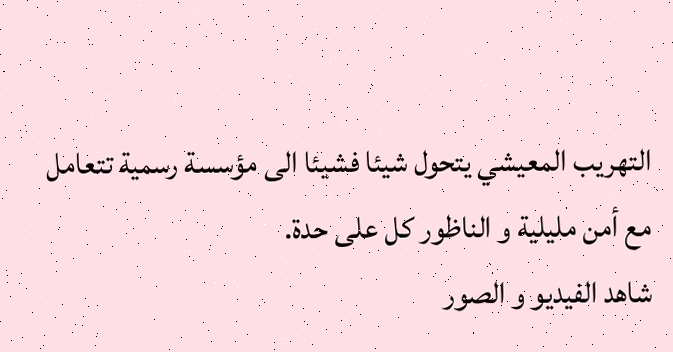التهريب المعيشي يتحول شيئا فشيئا الى مؤسسة رسمية تتعامل مع أمن مليلية و الناظور كل على حدة.
شاهد الفيديو و الصور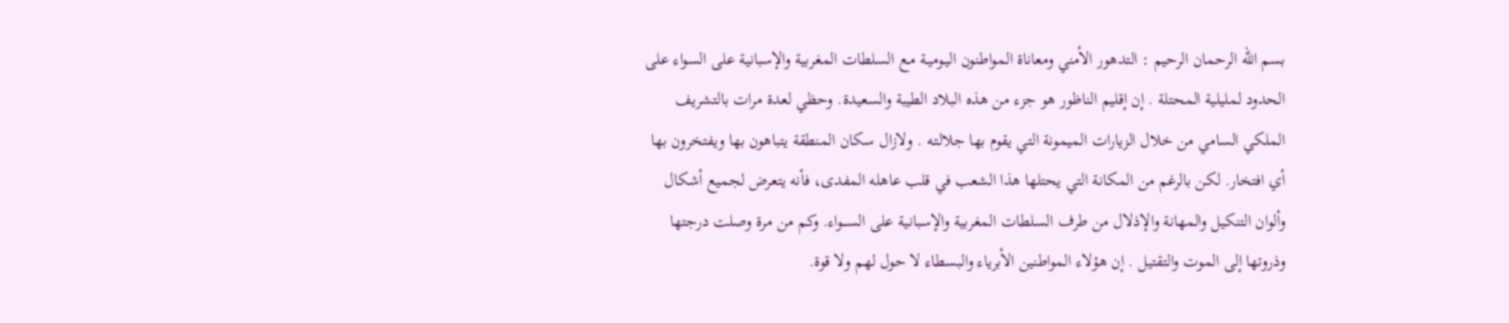بسم الله الرحمان الرحيم : التدهور الأمني ومعاناة المواطنون اليـوميـة مـع السلطات المغربية والإسبانية على السواء على الحدود لمليلية المحتلة . إن إقليم الناظور هو جزء من هذه البلاد الطيبة والسعيدة. وحظي لعدة مرات بالتشريف الملكي السامي من خلال الزيارات الميمونة التي يقوم بها جلالتـه . ولازال سكان المنطقة يتباهون بها ويفتخرون بها أي افتخار. لكن بالرغم من المكانة التي يحتلها هذا الشعب في قلب عاهله المفدى، فأنه يتعرض لجميع أشكال وألوان التنكيل والمهانة والإذلال من طرف السلطات المغربية والإسبانية على الســـواء. وكم من مرة وصلت درجتها وذروتها إلى الموت والتقتيل . إن هؤلاء المواطنين الأبرياء والبسطاء لا حول لهم ولا قوة.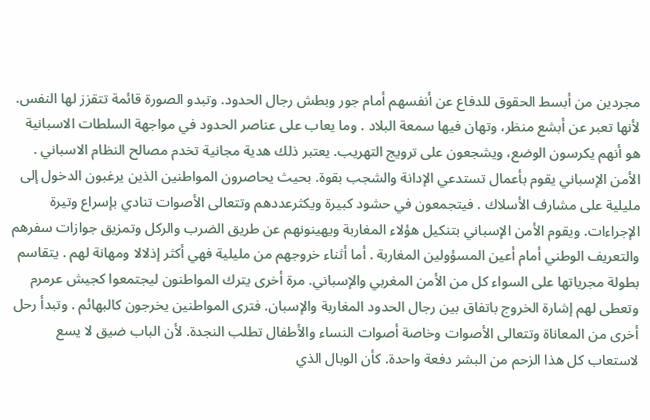مجردين من أبسط الحقوق للدفاع عن أنفسهم أمام جور وبطش رجال الحدود. وتبدو الصورة قائمة تتقزز لها النفس. لأنها تعبر عن أبشع منظر، وتهان فيها سمعة البلاد . وما يعاب على عناصر الحدود في مواجهة السلطات الاسبانية هو أنهم يكرسون الوضع، ويشجعون على ترويج التهريب. يعتبر ذلك هدية مجانية تخدم مصالح النظام الاسباني . الأمن الإسباني يقوم بأعمال تستدعي الإدانة والشجب بقوة. بحيث يحاصرون المواطنين الذين يرغبون الدخول إلى مليلية على مشارف الأسلاك . فيتجمعون في حشود كبيرة ويكثرعددهم وتتعالى الأصوات تنادي بإسراع وتيرة الإجراءات. ويقوم الأمن الإسباني بتنكيل هؤلاء المغاربة ويهينونهم عن طريق الضرب والركل وتمزيق جوازات سفرهم والتعريف الوطني أمام أعين المسؤولين المغاربة . أما أثناء خروجهم من مليلية فهي أكثر إذلالا ومهانة لهم . يتقاسم بطولة مجرياتها على السواء كل من الأمن المغربي والإسباني. مرة أخرى يترك المواطنون ليجتمعوا كجيش عرمرم وتعطى لهم إشارة الخروج باتفاق بين رجال الحدود المغاربة والإسبان. فترى المواطنين يخرجون كالبهائم . وتبدأ رحل أخرى من المعاناة وتتعالى الأصوات وخاصة أصوات النساء والأطفال تطلب النجدة. لأن الباب ضيق لا يسع لاستعاب كل هذا الزحم من البشر دفعة واحدة. كأن الوبال الذي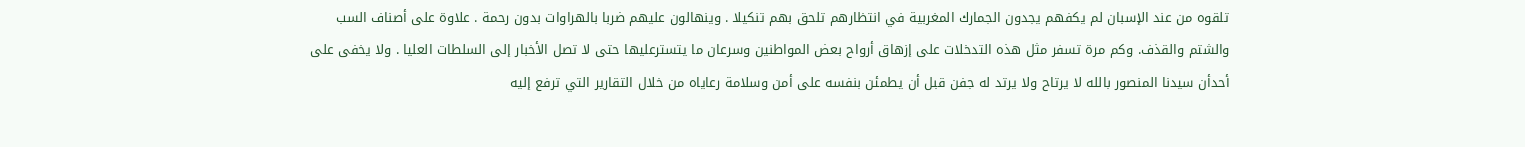تلقوه من عند الإسبان لم يكفهم يجدون الجمارك المغربية في انتظارهم تلحق بهم تنكيلا . وينهالون عليهم ضربا بالهراوات بدون رحمة . علاوة على أصناف السب والشتم والقذف. وكم مرة تسفر مثل هذه التدخلات على إزهاق أرواح بعض المواطنين وسرعان ما يتسترعليها حتى لا تصل الأخبار إلى السلطات العليا . ولا يخفى على أحدأن سيدنا المنصور بالله لا يرتاح ولا يرتد له جفن قبل أن يطمئن بنفسه على أمن وسلامة رعاياه من خلال التقارير التي ترفع إليه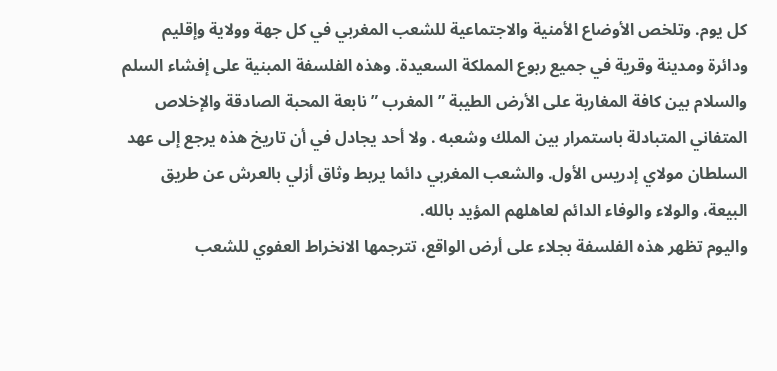كل يوم. وتلخص الأوضاع الأمنية والاجتماعية للشعب المغربي في كل جهة وولاية وإقليم ودائرة ومدينة وقرية في جميع ربوع المملكة السعيدة. وهذه الفلسفة المبنية على إفشاء السلم والسلام بين كافة المغاربة على الأرض الطيبة ” المغرب ” نابعة المحبة الصادقة والإخلاص المتفاني المتبادلة باستمرار بين الملك وشعبه . ولا أحد يجادل في أن تاريخ هذه يرجع إلى عهد السلطان مولاي إدريس الأول. والشعب المغربي دائما يربط وثاق أزلي بالعرش عن طريق البيعة، والولاء والوفاء الدائم لعاهلهم المؤيد بالله.
واليوم تظهر هذه الفلسفة بجلاء على أرض الواقع، تترجمها الانخراط العفوي للشعب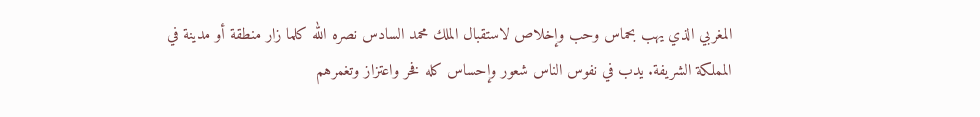المغربي الذي يهب بحماس وحب وإخلاص لاستقبال الملك محمد السادس نصره الله كلما زار منطقة أو مدينة في المملكة الشريفة. يدب في نفوس الناس شعور وإحساس كله فخر واعتزاز وتغمرهم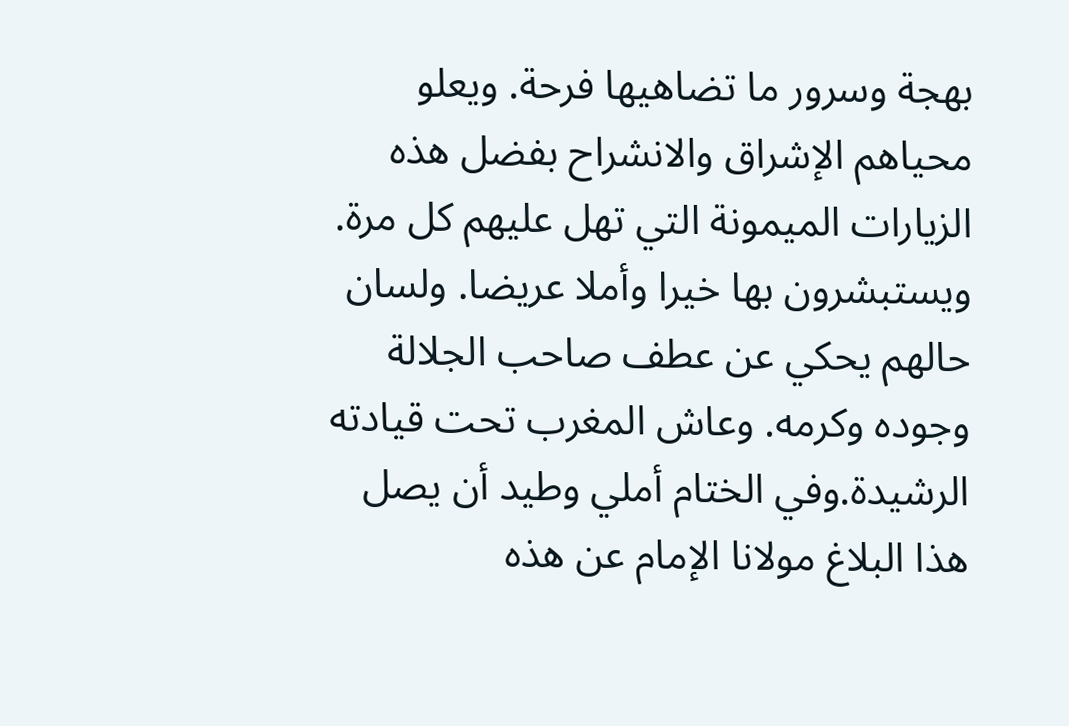بهجة وسرور ما تضاهيها فرحة. ويعلو محياهم الإشراق والانشراح بفضل هذه الزيارات الميمونة التي تهل عليهم كل مرة. ويستبشرون بها خيرا وأملا عريضا. ولسان حالهم يحكي عن عطف صاحب الجلالة وجوده وكرمه. وعاش المغرب تحت قيادته الرشيدة.وفي الختام أملي وطيد أن يصل هذا البلاغ مولانا الإمام عن هذه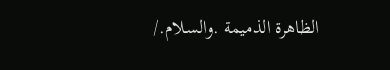الظاهرة الذميمة .والسـلام./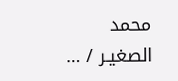محمد الصغيـر / …